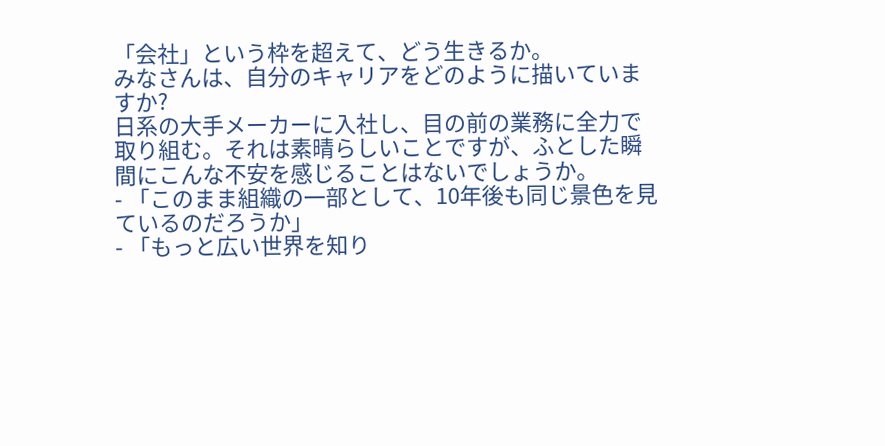「会社」という枠を超えて、どう生きるか。
みなさんは、自分のキャリアをどのように描いていますか?
日系の大手メーカーに入社し、目の前の業務に全力で取り組む。それは素晴らしいことですが、ふとした瞬間にこんな不安を感じることはないでしょうか。
- 「このまま組織の一部として、10年後も同じ景色を見ているのだろうか」
- 「もっと広い世界を知り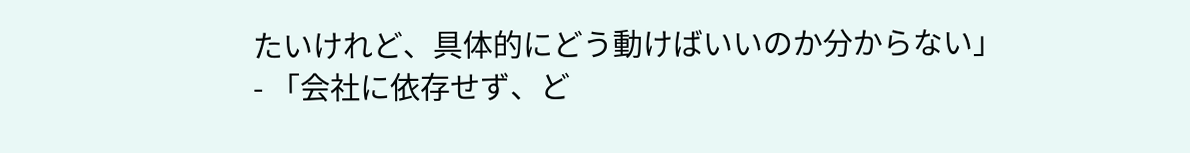たいけれど、具体的にどう動けばいいのか分からない」
- 「会社に依存せず、ど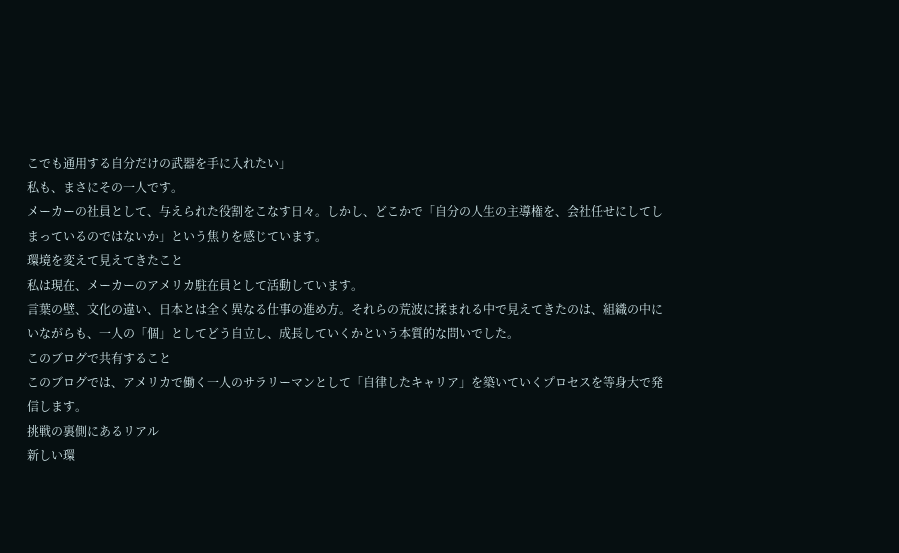こでも通用する自分だけの武器を手に入れたい」
私も、まさにその一人です。
メーカーの社員として、与えられた役割をこなす日々。しかし、どこかで「自分の人生の主導権を、会社任せにしてしまっているのではないか」という焦りを感じています。
環境を変えて見えてきたこと
私は現在、メーカーのアメリカ駐在員として活動しています。
言葉の壁、文化の違い、日本とは全く異なる仕事の進め方。それらの荒波に揉まれる中で見えてきたのは、組織の中にいながらも、一人の「個」としてどう自立し、成長していくかという本質的な問いでした。
このブログで共有すること
このブログでは、アメリカで働く一人のサラリーマンとして「自律したキャリア」を築いていくプロセスを等身大で発信します。
挑戦の裏側にあるリアル
新しい環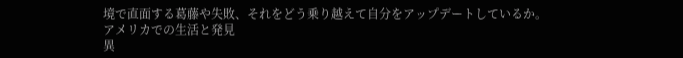境で直面する葛藤や失敗、それをどう乗り越えて自分をアップデートしているか。
アメリカでの生活と発見
異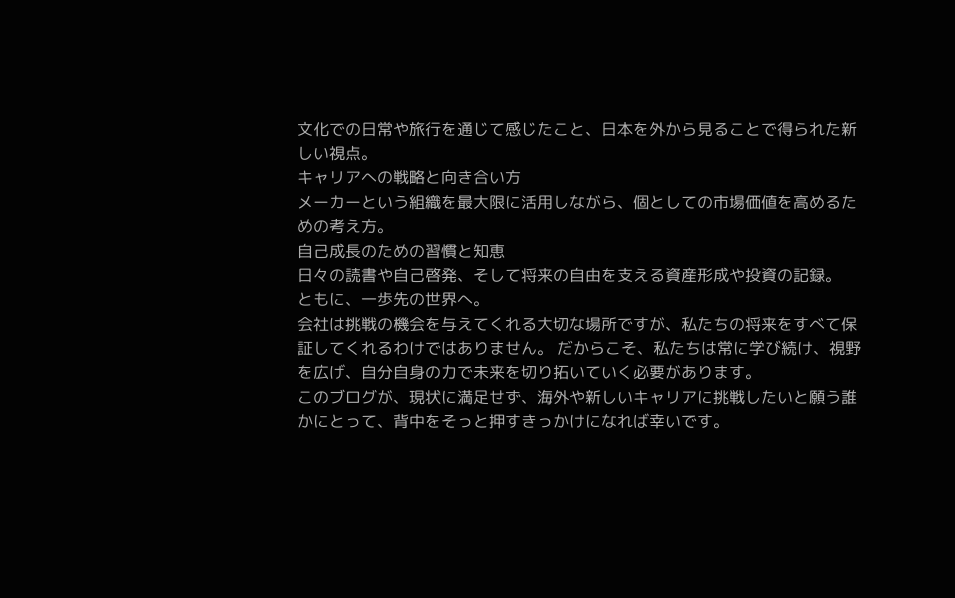文化での日常や旅行を通じて感じたこと、日本を外から見ることで得られた新しい視点。
キャリアへの戦略と向き合い方
メーカーという組織を最大限に活用しながら、個としての市場価値を高めるための考え方。
自己成長のための習慣と知恵
日々の読書や自己啓発、そして将来の自由を支える資産形成や投資の記録。
ともに、一歩先の世界へ。
会社は挑戦の機会を与えてくれる大切な場所ですが、私たちの将来をすべて保証してくれるわけではありません。 だからこそ、私たちは常に学び続け、視野を広げ、自分自身の力で未来を切り拓いていく必要があります。
このブログが、現状に満足せず、海外や新しいキャリアに挑戦したいと願う誰かにとって、背中をそっと押すきっかけになれば幸いです。